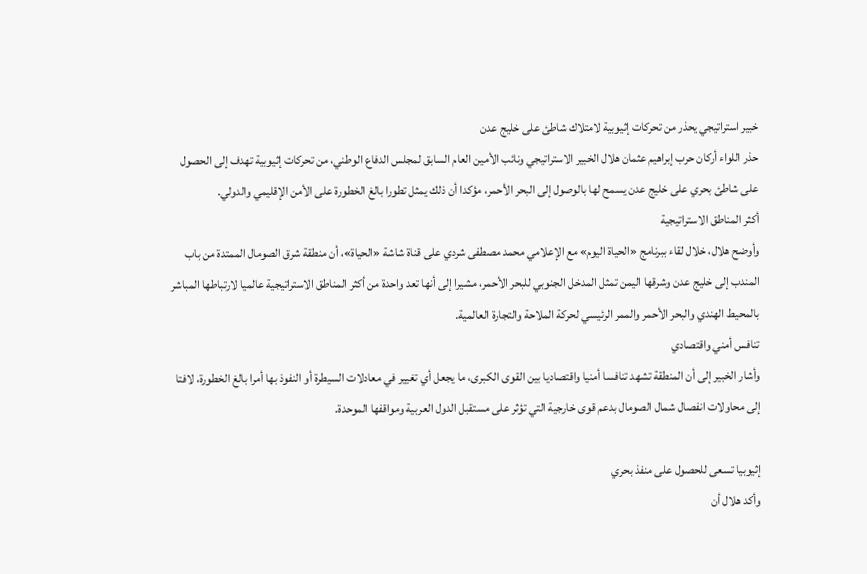خبير استراتيجي يحذر من تحركات إثيوبية لامتلاك شاطئ على خليج عدن
حذر اللواء أركان حرب إبراهيم عثمان هلال الخبير الاستراتيجي ونائب الأمين العام السابق لمجلس الدفاع الوطني، من تحركات إثيوبية تهدف إلى الحصول على شاطئ بحري على خليج عدن يسمح لها بالوصول إلى البحر الأحمر، مؤكدا أن ذلك يمثل تطورا بالغ الخطورة على الأمن الإقليمي والدولي.
أكثر المناطق الاستراتيجية
وأوضح هلال، خلال لقاء ببرنامج «الحياة اليوم» مع الإعلامي محمد مصطفى شردي على قناة شاشة «الحياة»، أن منطقة شرق الصومال الممتدة من باب المندب إلى خليج عدن وشرقها اليمن تمثل المدخل الجنوبي للبحر الأحمر، مشيرا إلى أنها تعد واحدة من أكثر المناطق الاستراتيجية عالميا لارتباطها المباشر بالمحيط الهندي والبحر الأحمر والممر الرئيسي لحركة الملاحة والتجارة العالمية.
تنافس أمني واقتصادي
وأشار الخبير إلى أن المنطقة تشهد تنافسا أمنيا واقتصاديا بين القوى الكبرى، ما يجعل أي تغيير في معادلات السيطرة أو النفوذ بها أمرا بالغ الخطورة، لافتا إلى محاولات انفصال شمال الصومال بدعم قوى خارجية التي تؤثر على مستقبل الدول العربية ومواقفها الموحدة.

إثيوبيا تسعى للحصول على منفذ بحري
وأكد هلال أن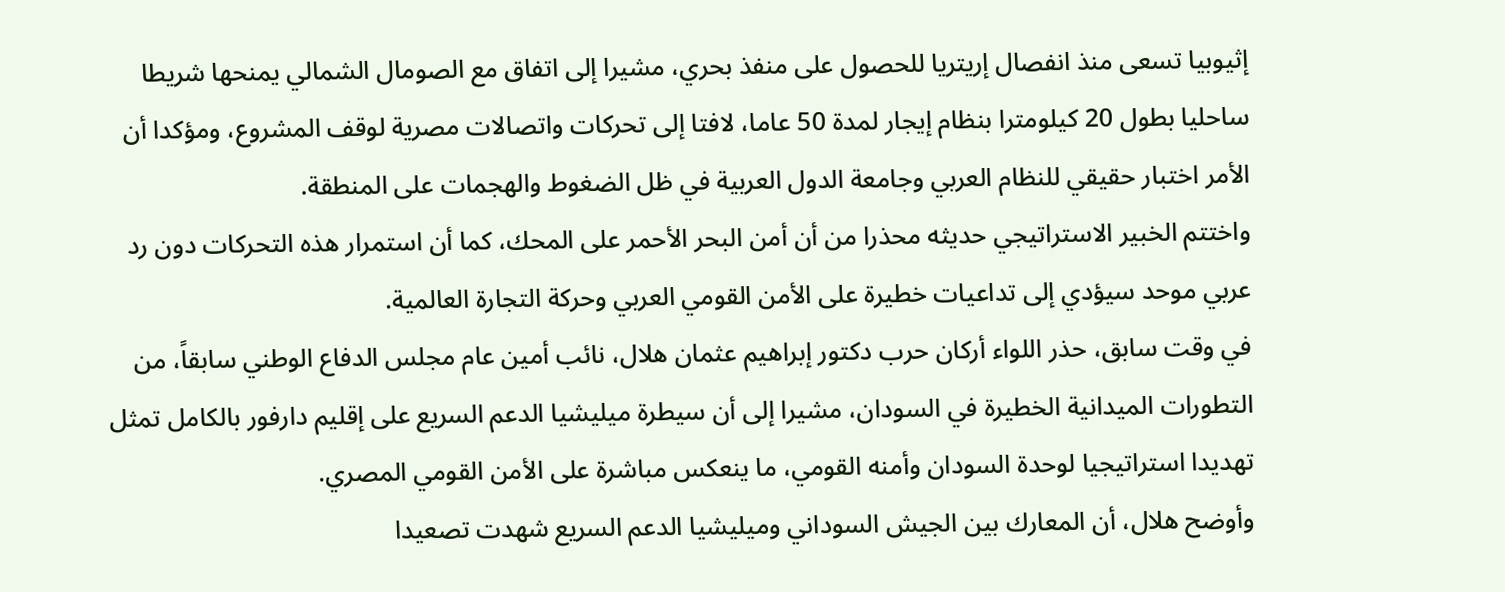إثيوبيا تسعى منذ انفصال إريتريا للحصول على منفذ بحري، مشيرا إلى اتفاق مع الصومال الشمالي يمنحها شريطا ساحليا بطول 20 كيلومترا بنظام إيجار لمدة 50 عاما، لافتا إلى تحركات واتصالات مصرية لوقف المشروع، ومؤكدا أن الأمر اختبار حقيقي للنظام العربي وجامعة الدول العربية في ظل الضغوط والهجمات على المنطقة.
واختتم الخبير الاستراتيجي حديثه محذرا من أن أمن البحر الأحمر على المحك، كما أن استمرار هذه التحركات دون رد عربي موحد سيؤدي إلى تداعيات خطيرة على الأمن القومي العربي وحركة التجارة العالمية.
في وقت سابق، حذر اللواء أركان حرب دكتور إبراهيم عثمان هلال، نائب أمين عام مجلس الدفاع الوطني سابقاً، من التطورات الميدانية الخطيرة في السودان، مشيرا إلى أن سيطرة ميليشيا الدعم السريع على إقليم دارفور بالكامل تمثل تهديدا استراتيجيا لوحدة السودان وأمنه القومي، ما ينعكس مباشرة على الأمن القومي المصري.
وأوضح هلال، أن المعارك بين الجيش السوداني وميليشيا الدعم السريع شهدت تصعيدا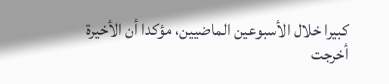كبيرا خلال الأسبوعين الماضيين، مؤكدا أن الأخيرة أخرجت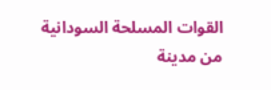القوات المسلحة السودانية من مدينة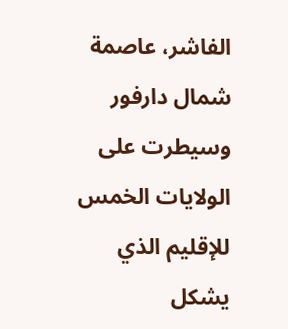الفاشر، عاصمة شمال دارفور وسيطرت على الولايات الخمس للإقليم الذي يشكل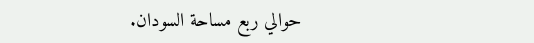حوالي ربع مساحة السودان.